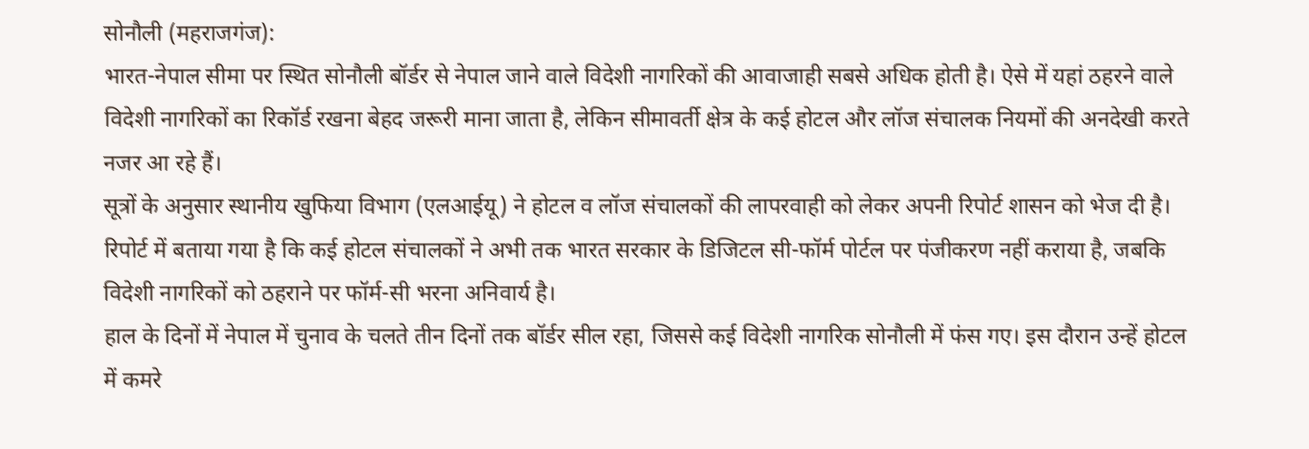सोनौली (महराजगंज):
भारत-नेपाल सीमा पर स्थित सोनौली बॉर्डर से नेपाल जाने वाले विदेशी नागरिकों की आवाजाही सबसे अधिक होती है। ऐसे में यहां ठहरने वाले विदेशी नागरिकों का रिकॉर्ड रखना बेहद जरूरी माना जाता है, लेकिन सीमावर्ती क्षेत्र के कई होटल और लॉज संचालक नियमों की अनदेखी करते नजर आ रहे हैं।
सूत्रों के अनुसार स्थानीय खुफिया विभाग (एलआईयू) ने होटल व लॉज संचालकों की लापरवाही को लेकर अपनी रिपोर्ट शासन को भेज दी है। रिपोर्ट में बताया गया है कि कई होटल संचालकों ने अभी तक भारत सरकार के डिजिटल सी-फॉर्म पोर्टल पर पंजीकरण नहीं कराया है, जबकि विदेशी नागरिकों को ठहराने पर फॉर्म-सी भरना अनिवार्य है।
हाल के दिनों में नेपाल में चुनाव के चलते तीन दिनों तक बॉर्डर सील रहा, जिससे कई विदेशी नागरिक सोनौली में फंस गए। इस दौरान उन्हें होटल में कमरे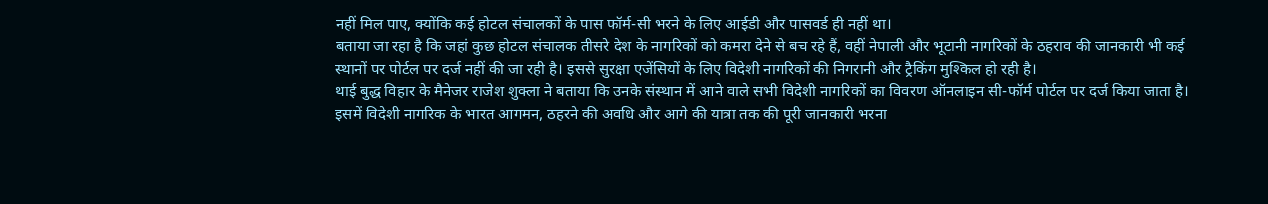नहीं मिल पाए, क्योंकि कई होटल संचालकों के पास फॉर्म-सी भरने के लिए आईडी और पासवर्ड ही नहीं था।
बताया जा रहा है कि जहां कुछ होटल संचालक तीसरे देश के नागरिकों को कमरा देने से बच रहे हैं, वहीं नेपाली और भूटानी नागरिकों के ठहराव की जानकारी भी कई स्थानों पर पोर्टल पर दर्ज नहीं की जा रही है। इससे सुरक्षा एजेंसियों के लिए विदेशी नागरिकों की निगरानी और ट्रैकिंग मुश्किल हो रही है।
थाई बुद्ध विहार के मैनेजर राजेश शुक्ला ने बताया कि उनके संस्थान में आने वाले सभी विदेशी नागरिकों का विवरण ऑनलाइन सी-फॉर्म पोर्टल पर दर्ज किया जाता है। इसमें विदेशी नागरिक के भारत आगमन, ठहरने की अवधि और आगे की यात्रा तक की पूरी जानकारी भरना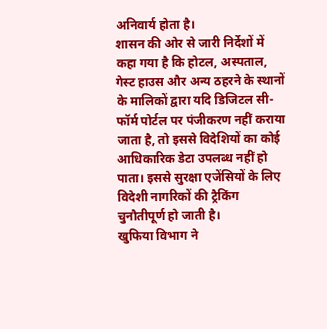अनिवार्य होता है।
शासन की ओर से जारी निर्देशों में कहा गया है कि होटल, अस्पताल, गेस्ट हाउस और अन्य ठहरने के स्थानों के मालिकों द्वारा यदि डिजिटल सी-फॉर्म पोर्टल पर पंजीकरण नहीं कराया जाता है, तो इससे विदेशियों का कोई आधिकारिक डेटा उपलब्ध नहीं हो पाता। इससे सुरक्षा एजेंसियों के लिए विदेशी नागरिकों की ट्रैकिंग चुनौतीपूर्ण हो जाती है।
खुफिया विभाग ने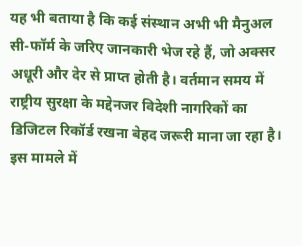यह भी बताया है कि कई संस्थान अभी भी मैनुअल सी-फॉर्म के जरिए जानकारी भेज रहे हैं, जो अक्सर अधूरी और देर से प्राप्त होती है। वर्तमान समय में राष्ट्रीय सुरक्षा के मद्देनजर विदेशी नागरिकों का डिजिटल रिकॉर्ड रखना बेहद जरूरी माना जा रहा है।
इस मामले में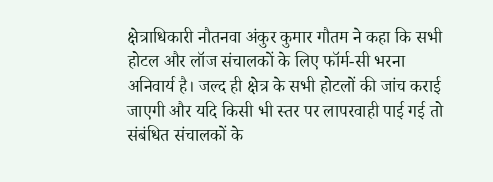क्षेत्राधिकारी नौतनवा अंकुर कुमार गौतम ने कहा कि सभी होटल और लॉज संचालकों के लिए फॉर्म-सी भरना अनिवार्य है। जल्द ही क्षेत्र के सभी होटलों की जांच कराई जाएगी और यदि किसी भी स्तर पर लापरवाही पाई गई तो संबंधित संचालकों के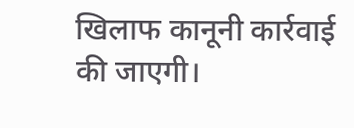खिलाफ कानूनी कार्रवाई की जाएगी।